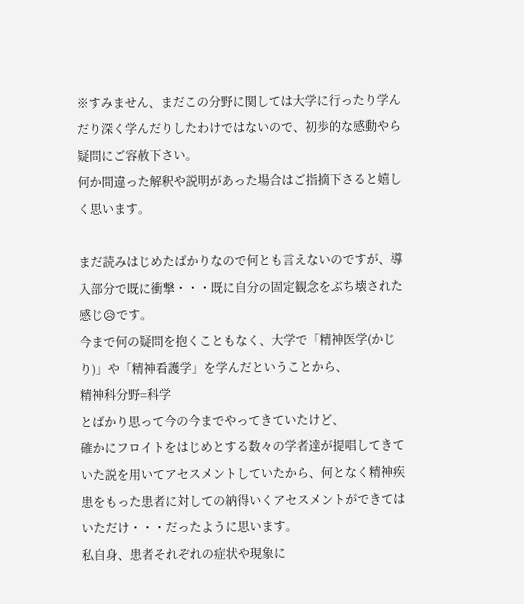※すみません、まだこの分野に関しては大学に行ったり学んだり深く学んだりしたわけではないので、初歩的な感動やら疑問にご容赦下さい。
何か間違った解釈や説明があった場合はご指摘下さると嬉しく思います。

まだ読みはじめたばかりなので何とも言えないのですが、導入部分で既に衝撃・・・既に自分の固定観念をぶち壊された感じ😥です。
今まで何の疑問を抱くこともなく、大学で「精神医学(かじり)」や「精神看護学」を学んだということから、
精神科分野=科学
とばかり思って今の今までやってきていたけど、
確かにフロイトをはじめとする数々の学者達が提唱してきていた説を用いてアセスメントしていたから、何となく精神疾患をもった患者に対しての納得いくアセスメントができてはいただけ・・・だったように思います。
私自身、患者それぞれの症状や現象に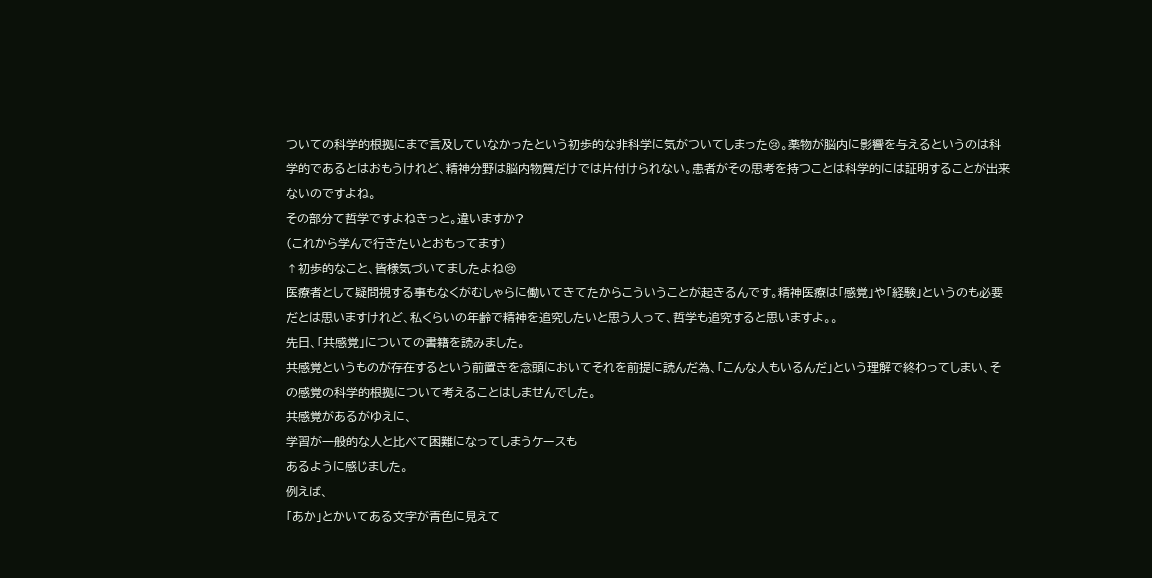ついての科学的根拠にまで言及していなかったという初歩的な非科学に気がついてしまった😢。薬物が脳内に影響を与えるというのは科学的であるとはおもうけれど、精神分野は脳内物質だけでは片付けられない。患者がその思考を持つことは科学的には証明することが出来ないのですよね。
その部分て哲学ですよねきっと。違いますか?
(これから学んで行きたいとおもってます)
↑初歩的なこと、皆様気づいてましたよね😢
医療者として疑問視する事もなくがむしゃらに働いてきてたからこういうことが起きるんです。精神医療は「感覚」や「経験」というのも必要だとは思いますけれど、私くらいの年齢で精神を追究したいと思う人って、哲学も追究すると思いますよ。。
先日、「共感覚」についての書籍を読みました。
共感覚というものが存在するという前置きを念頭においてそれを前提に読んだ為、「こんな人もいるんだ」という理解で終わってしまい、その感覚の科学的根拠について考えることはしませんでした。
共感覚があるがゆえに、
学習が一般的な人と比べて困難になってしまうケースも
あるように感じました。
例えば、
「あか」とかいてある文字が青色に見えて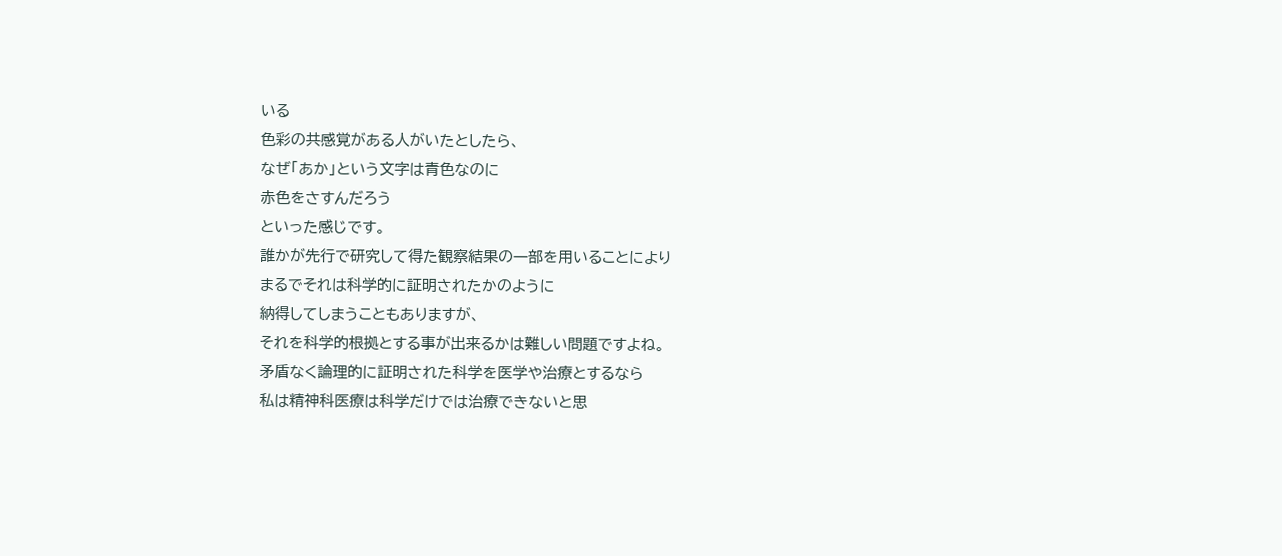いる
色彩の共感覚がある人がいたとしたら、
なぜ「あか」という文字は青色なのに
赤色をさすんだろう
といった感じです。
誰かが先行で研究して得た観察結果の一部を用いることにより
まるでそれは科学的に証明されたかのように
納得してしまうこともありますが、
それを科学的根拠とする事が出来るかは難しい問題ですよね。
矛盾なく論理的に証明された科学を医学や治療とするなら
私は精神科医療は科学だけでは治療できないと思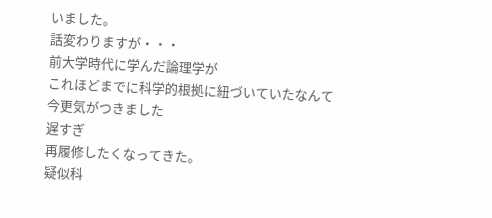いました。
話変わりますが・・・
前大学時代に学んだ論理学が
これほどまでに科学的根拠に紐づいていたなんて
今更気がつきました
遅すぎ
再履修したくなってきた。
疑似科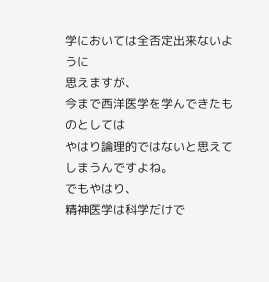学においては全否定出来ないように
思えますが、
今まで西洋医学を学んできたものとしては
やはり論理的ではないと思えてしまうんですよね。
でもやはり、
精神医学は科学だけで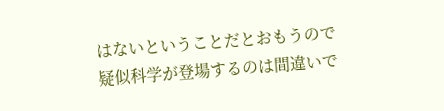はないということだとおもうので
疑似科学が登場するのは間違いで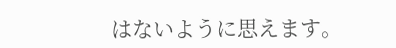はないように思えます。